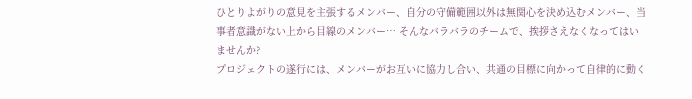ひとりよがりの意見を主張するメンバー、自分の守備範囲以外は無関心を決め込むメンバー、当事者意識がない上から目線のメンバー… そんなバラバラのチームで、挨拶さえなくなってはいませんか?
プロジェクトの遂行には、メンバーがお互いに協力し合い、共通の目標に向かって自律的に動く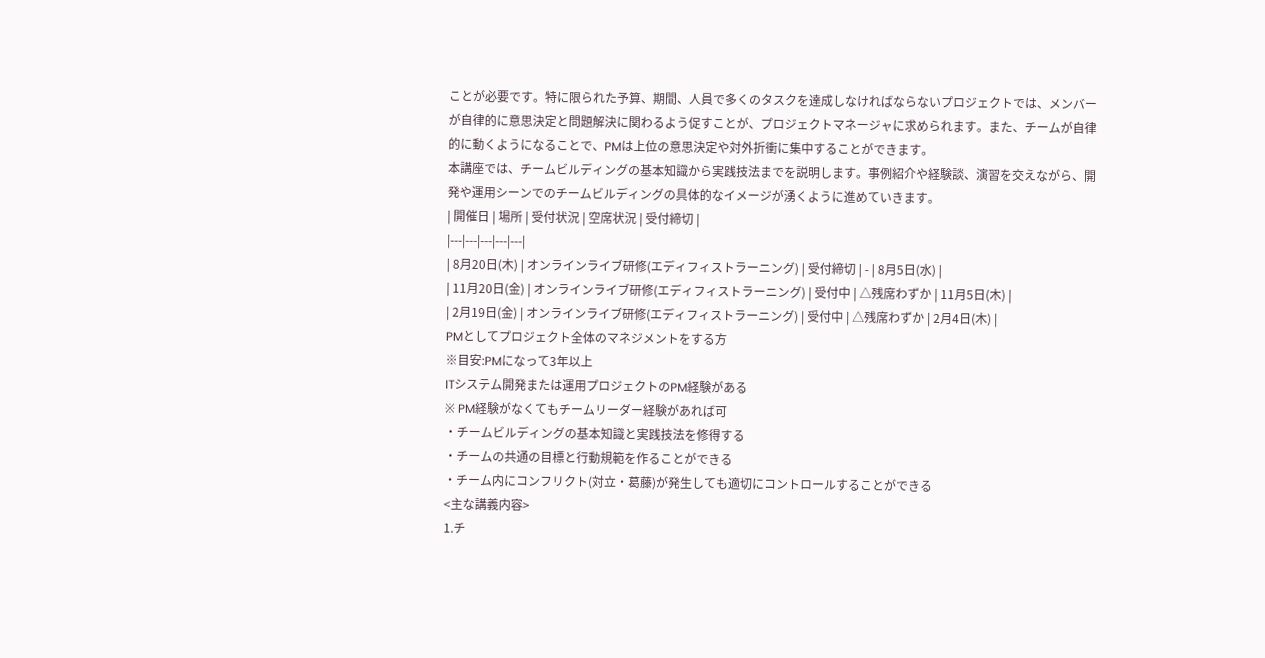ことが必要です。特に限られた予算、期間、人員で多くのタスクを達成しなければならないプロジェクトでは、メンバーが自律的に意思決定と問題解決に関わるよう促すことが、プロジェクトマネージャに求められます。また、チームが自律的に動くようになることで、PMは上位の意思決定や対外折衝に集中することができます。
本講座では、チームビルディングの基本知識から実践技法までを説明します。事例紹介や経験談、演習を交えながら、開発や運用シーンでのチームビルディングの具体的なイメージが湧くように進めていきます。
| 開催日 | 場所 | 受付状況 | 空席状況 | 受付締切 |
|---|---|---|---|---|
| 8月20日(木) | オンラインライブ研修(エディフィストラーニング) | 受付締切 | - | 8月5日(水) |
| 11月20日(金) | オンラインライブ研修(エディフィストラーニング) | 受付中 | △残席わずか | 11月5日(木) |
| 2月19日(金) | オンラインライブ研修(エディフィストラーニング) | 受付中 | △残席わずか | 2月4日(木) |
PMとしてプロジェクト全体のマネジメントをする方
※目安:PMになって3年以上
ITシステム開発または運用プロジェクトのPM経験がある
※ PM経験がなくてもチームリーダー経験があれば可
・チームビルディングの基本知識と実践技法を修得する
・チームの共通の目標と行動規範を作ることができる
・チーム内にコンフリクト(対立・葛藤)が発生しても適切にコントロールすることができる
<主な講義内容>
1.チ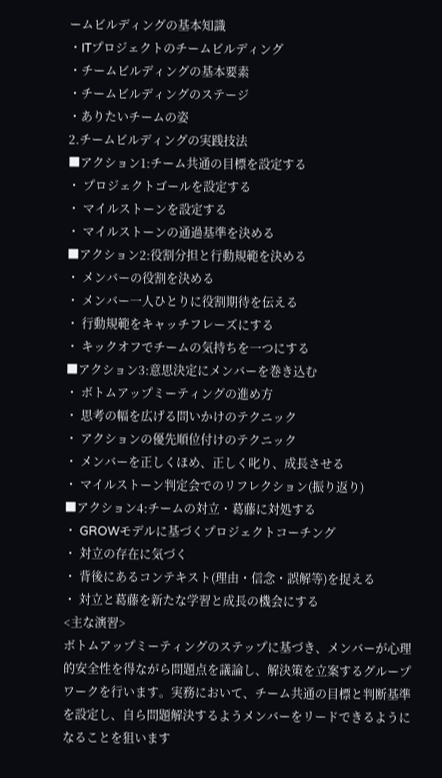ームビルディングの基本知識
・ITプロジェクトのチームビルディング
・チームビルディングの基本要素
・チームビルディングのステージ
・ありたいチームの姿
2.チームビルディングの実践技法
■アクション1:チーム共通の目標を設定する
・ プロジェクトゴールを設定する
・ マイルストーンを設定する
・ マイルストーンの通過基準を決める
■アクション2:役割分担と行動規範を決める
・ メンバーの役割を決める
・ メンバー一人ひとりに役割期待を伝える
・ 行動規範をキャッチフレーズにする
・ キックオフでチームの気持ちを一つにする
■アクション3:意思決定にメンバーを巻き込む
・ ボトムアップミーティングの進め方
・ 思考の幅を広げる問いかけのテクニック
・ アクションの優先順位付けのテクニック
・ メンバーを正しくほめ、正しく叱り、成長させる
・ マイルストーン判定会でのリフレクション(振り返り)
■アクション4:チームの対立・葛藤に対処する
・ GROWモデルに基づくプロジェクトコーチング
・ 対立の存在に気づく
・ 背後にあるコンテキスト(理由・信念・誤解等)を捉える
・ 対立と葛藤を新たな学習と成長の機会にする
<主な演習>
ボトムアップミーティングのステップに基づき、メンバーが心理的安全性を得ながら問題点を議論し、解決策を立案するグループワークを行います。実務において、チーム共通の目標と判断基準を設定し、自ら問題解決するようメンバーをリードできるようになることを狙います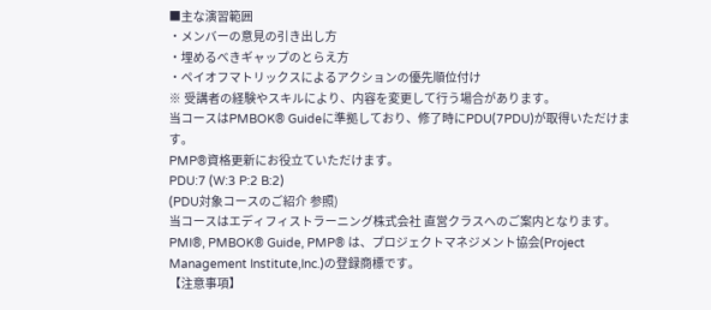■主な演習範囲
・メンバーの意見の引き出し方
・埋めるべきギャップのとらえ方
・ペイオフマトリックスによるアクションの優先順位付け
※ 受講者の経験やスキルにより、内容を変更して行う場合があります。
当コースはPMBOK® Guideに準拠しており、修了時にPDU(7PDU)が取得いただけます。
PMP®資格更新にお役立ていただけます。
PDU:7 (W:3 P:2 B:2)
(PDU対象コースのご紹介 参照)
当コースはエディフィストラーニング株式会社 直営クラスへのご案内となります。
PMI®, PMBOK® Guide, PMP® は、プロジェクトマネジメント協会(Project Management Institute,Inc.)の登録商標です。
【注意事項】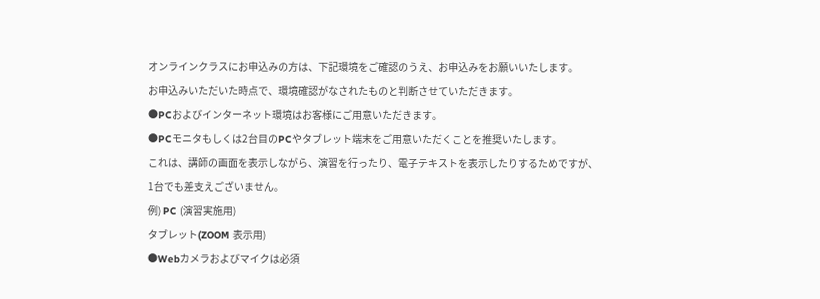オンラインクラスにお申込みの方は、下記環境をご確認のうえ、お申込みをお願いいたします。
お申込みいただいた時点で、環境確認がなされたものと判断させていただきます。
●PCおよびインターネット環境はお客様にご用意いただきます。
●PCモニタもしくは2台目のPCやタブレット端末をご用意いただくことを推奨いたします。
これは、講師の画面を表示しながら、演習を行ったり、電子テキストを表示したりするためですが、
1台でも差支えございません。
例) PC (演習実施用)
タブレット(ZOOM 表示用)
●Webカメラおよびマイクは必須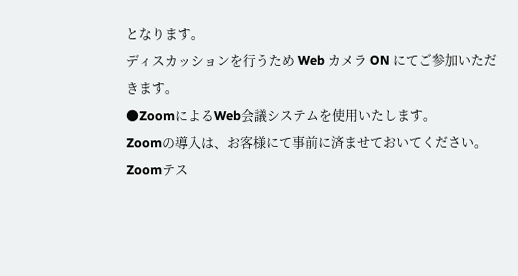となります。
ディスカッションを行うため Web カメラ ON にてご参加いただきます。
●ZoomによるWeb会議システムを使用いたします。
Zoomの導入は、お客様にて事前に済ませておいてください。
Zoomテス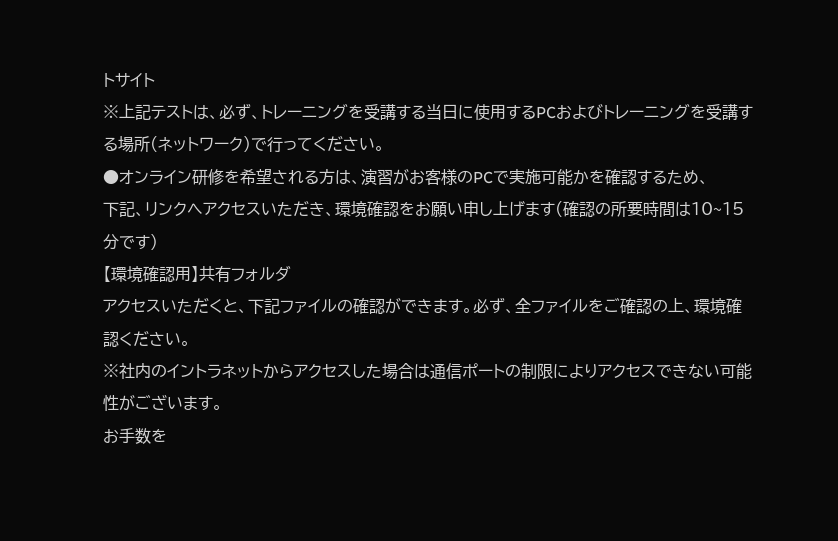トサイト
※上記テストは、必ず、トレーニングを受講する当日に使用するPCおよびトレーニングを受講する場所(ネットワーク)で行ってください。
●オンライン研修を希望される方は、演習がお客様のPCで実施可能かを確認するため、
下記、リンクへアクセスいただき、環境確認をお願い申し上げます(確認の所要時間は10~15分です)
【環境確認用】共有フォルダ
アクセスいただくと、下記ファイルの確認ができます。必ず、全ファイルをご確認の上、環境確認ください。
※社内のイントラネットからアクセスした場合は通信ポートの制限によりアクセスできない可能性がございます。
お手数を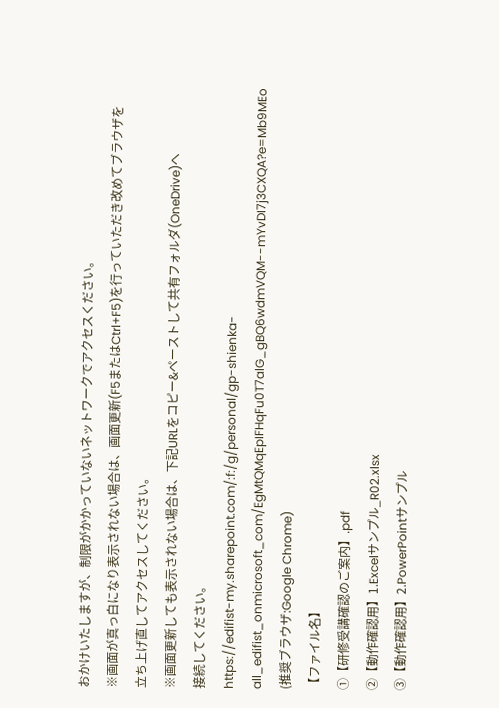おかけいたしますが、制限がかかっていないネットワークでアクセスください。
※画面が真っ白になり表示されない場合は、画面更新(F5またはCtrl+F5)を行っていただき改めてブラウザを
立ち上げ直してアクセスしてください。
※画面更新しても表示されない場合は、下記URLをコピー&ペーストして共有フォルダ(OneDrive)へ
接続してください。
https://edifist-my.sharepoint.com/:f:/g/personal/gp-shienka-all_edifist_onmicrosoft_com/EgMtQMqEpIFHqFu0T7alG_gBQ6wdmVQM--mYvDI7j3CXQA?e=Mb9MEo
(推奨ブラウザ:Google Chrome)
【ファイル名】
①【研修受講確認のご案内】.pdf
②【動作確認用】1.Excelサンプル_R02.xlsx
③【動作確認用】2.PowerPointサンプル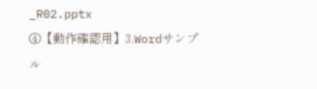_R02.pptx
④【動作確認用】3.Wordサンプル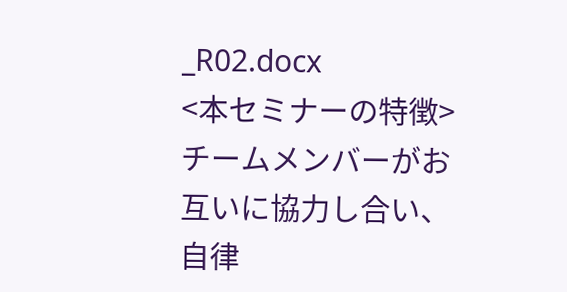_R02.docx
<本セミナーの特徴>
チームメンバーがお互いに協⼒し合い、⾃律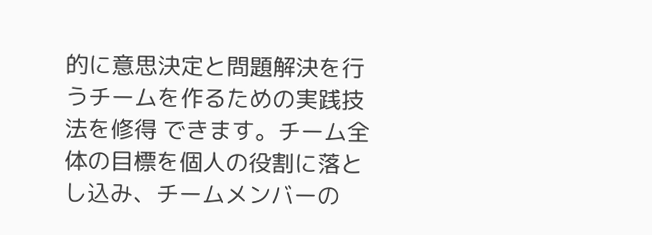的に意思決定と問題解決を⾏うチームを作るための実践技法を修得 できます。チーム全体の⽬標を個⼈の役割に落とし込み、チームメンバーの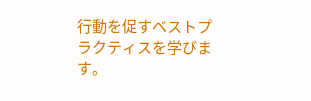⾏動を促すベストプラクティスを学びます。